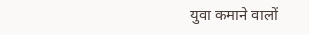युवा कमाने वालों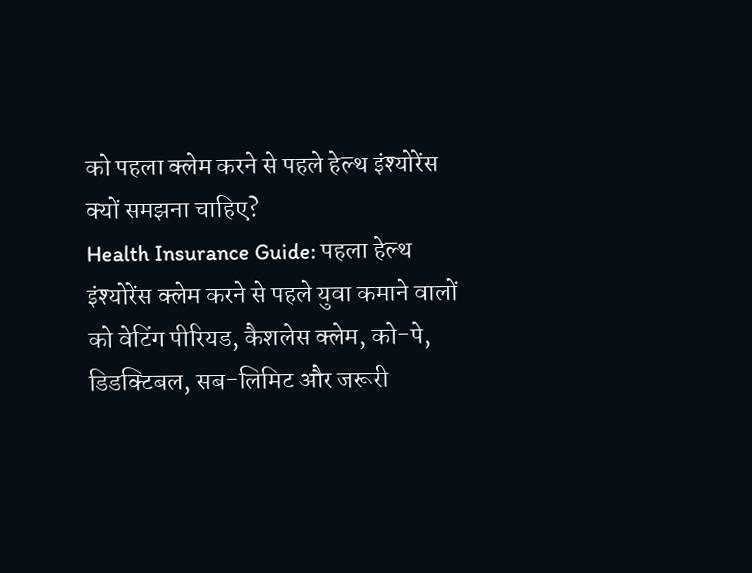को पहला क्लेम करने से पहले हेल्थ इंश्योरेंस क्यों समझना चाहिए?
Health Insurance Guide: पहला हेल्थ इंश्योरेंस क्लेम करने से पहले युवा कमाने वालों को वेटिंग पीरियड, कैशलेस क्लेम, को-पे, डिडक्टिबल, सब-लिमिट और जरूरी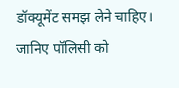डॉक्यूमेंट समझ लेने चाहिए। जानिए पॉलिसी को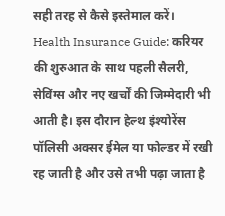सही तरह से कैसे इस्तेमाल करें।
Health Insurance Guide: करियर की शुरुआत के साथ पहली सैलरी, सेविंग्स और नए खर्चों की जिम्मेदारी भी आती है। इस दौरान हेल्थ इंश्योरेंस पॉलिसी अक्सर ईमेल या फोल्डर में रखी रह जाती है और उसे तभी पढ़ा जाता है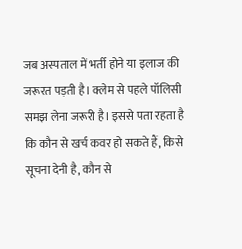जब अस्पताल में भर्ती होने या इलाज की जरूरत पड़ती है। क्लेम से पहले पॉलिसी समझ लेना जरूरी है। इससे पता रहता है कि कौन से खर्च कवर हो सकते हैं, किसे सूचना देनी है, कौन से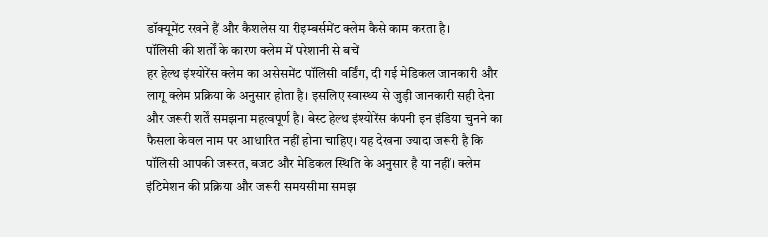डॉक्यूमेंट रखने हैं और कैशलेस या रीइम्बर्समेंट क्लेम कैसे काम करता है।
पॉलिसी की शर्तों के कारण क्लेम में परेशानी से बचें
हर हेल्थ इंश्योरेंस क्लेम का असेसमेंट पॉलिसी वर्डिंग, दी गई मेडिकल जानकारी और लागू क्लेम प्रक्रिया के अनुसार होता है। इसलिए स्वास्थ्य से जुड़ी जानकारी सही देना और जरूरी शर्तें समझना महत्वपूर्ण है। बेस्ट हेल्थ इंश्योरेंस कंपनी इन इंडिया चुनने का फैसला केवल नाम पर आधारित नहीं होना चाहिए। यह देखना ज्यादा जरूरी है कि पॉलिसी आपकी जरूरत, बजट और मेडिकल स्थिति के अनुसार है या नहीं। क्लेम इंटिमेशन की प्रक्रिया और जरूरी समयसीमा समझ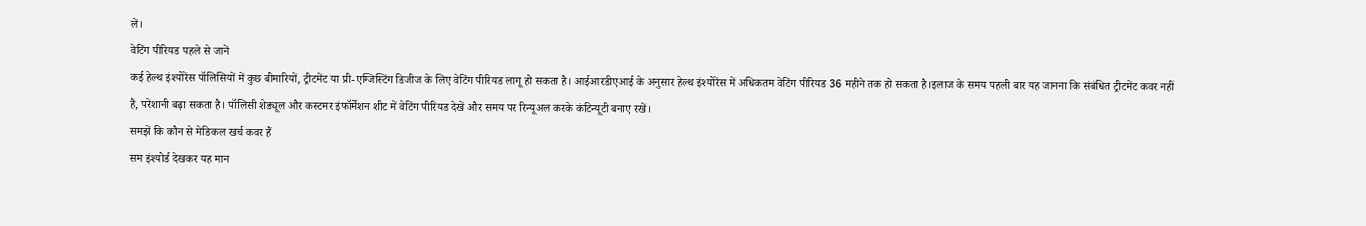लें।
वेटिंग पीरियड पहले से जानें
कई हेल्थ इंश्योरेंस पॉलिसियों में कुछ बीमारियों, ट्रीटमेंट या प्री-एग्जिस्टिंग डिजीज के लिए वेटिंग पीरियड लागू हो सकता है। आईआरडीएआई के अनुसार हेल्थ इंश्योरेंस में अधिकतम वेटिंग पीरियड 36 महीने तक हो सकता है।इलाज के समय पहली बार यह जानना कि संबंधित ट्रीटमेंट कवर नहीं है, परेशानी बढ़ा सकता है। पॉलिसी शेड्यूल और कस्टमर इंफॉर्मेशन शीट में वेटिंग पीरियड देखें और समय पर रिन्यूअल करके कंटिन्यूटी बनाए रखें।
समझें कि कौन से मेडिकल खर्च कवर हैं
सम इंश्योर्ड देखकर यह मान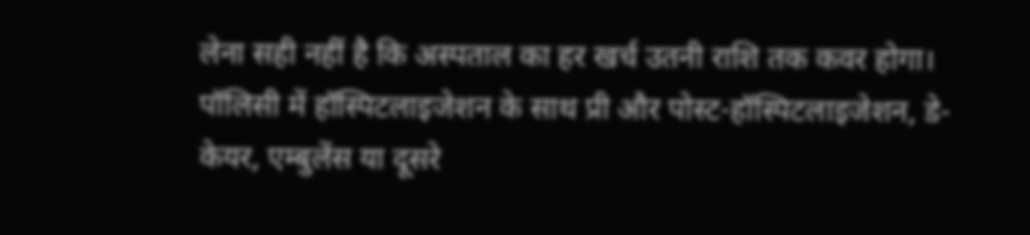लेना सही नहीं है कि अस्पताल का हर खर्च उतनी राशि तक कवर होगा। पॉलिसी में हॉस्पिटलाइजेशन के साथ प्री और पोस्ट-हॉस्पिटलाइजेशन, डे-केयर, एम्बुलेंस या दूसरे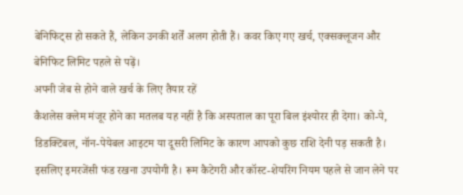बेनिफिट्स हो सकते हैं, लेकिन उनकी शर्तें अलग होती हैं। कवर किए गए खर्च, एक्सक्लूजन और बेनिफिट लिमिट पहले से पढ़ें।
अपनी जेब से होने वाले खर्च के लिए तैयार रहें
कैशलेस क्लेम मंजूर होने का मतलब यह नहीं है कि अस्पताल का पूरा बिल इंश्योरर ही देगा। को-पे, डिडक्टिबल, नॉन-पेयेबल आइटम या दूसरी लिमिट के कारण आपको कुछ राशि देनी पड़ सकती है। इसलिए इमरजेंसी फंड रखना उपयोगी है। रूम कैटेगरी और कॉस्ट-शेयरिंग नियम पहले से जान लेने पर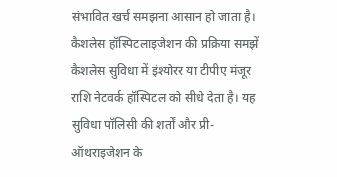संभावित खर्च समझना आसान हो जाता है।
कैशलेस हॉस्पिटलाइजेशन की प्रक्रिया समझें
कैशलेस सुविधा में इंश्योरर या टीपीए मंजूर राशि नेटवर्क हॉस्पिटल को सीधे देता है। यह सुविधा पॉलिसी की शर्तों और प्री-ऑथराइजेशन के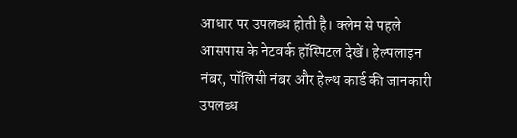आधार पर उपलब्ध होती है। क्लेम से पहले आसपास के नेटवर्क हॉस्पिटल देखें। हेल्पलाइन नंबर, पॉलिसी नंबर और हेल्थ कार्ड की जानकारी उपलब्ध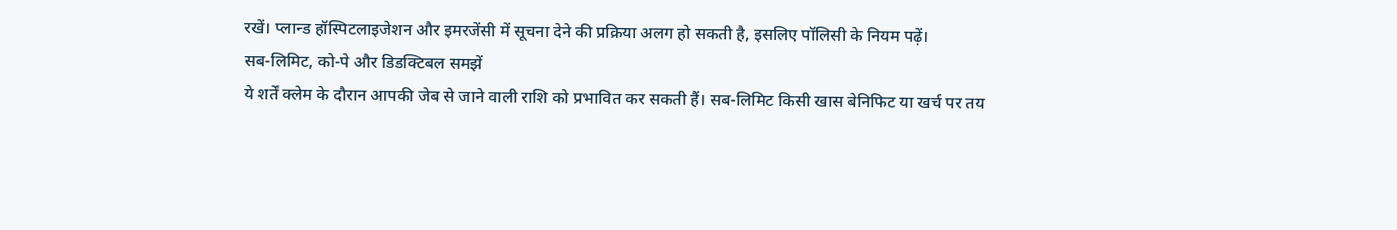रखें। प्लान्ड हॉस्पिटलाइजेशन और इमरजेंसी में सूचना देने की प्रक्रिया अलग हो सकती है, इसलिए पॉलिसी के नियम पढ़ें।
सब-लिमिट, को-पे और डिडक्टिबल समझें
ये शर्तें क्लेम के दौरान आपकी जेब से जाने वाली राशि को प्रभावित कर सकती हैं। सब-लिमिट किसी खास बेनिफिट या खर्च पर तय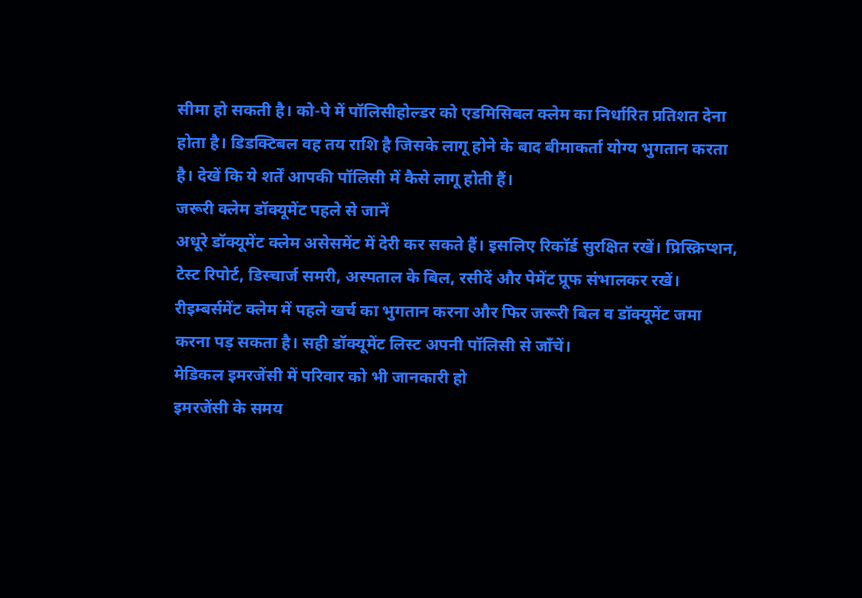सीमा हो सकती है। को-पे में पॉलिसीहोल्डर को एडमिसिबल क्लेम का निर्धारित प्रतिशत देना होता है। डिडक्टिबल वह तय राशि है जिसके लागू होने के बाद बीमाकर्ता योग्य भुगतान करता है। देखें कि ये शर्तें आपकी पॉलिसी में कैसे लागू होती हैं।
जरूरी क्लेम डॉक्यूमेंट पहले से जानें
अधूरे डॉक्यूमेंट क्लेम असेसमेंट में देरी कर सकते हैं। इसलिए रिकॉर्ड सुरक्षित रखें। प्रिस्क्रिप्शन, टेस्ट रिपोर्ट, डिस्चार्ज समरी, अस्पताल के बिल, रसीदें और पेमेंट प्रूफ संभालकर रखें। रीइम्बर्समेंट क्लेम में पहले खर्च का भुगतान करना और फिर जरूरी बिल व डॉक्यूमेंट जमा करना पड़ सकता है। सही डॉक्यूमेंट लिस्ट अपनी पॉलिसी से जाँचें।
मेडिकल इमरजेंसी में परिवार को भी जानकारी हो
इमरजेंसी के समय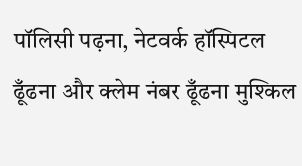पॉलिसी पढ़ना, नेटवर्क हॉस्पिटल ढूँढना और क्लेम नंबर ढूँढना मुश्किल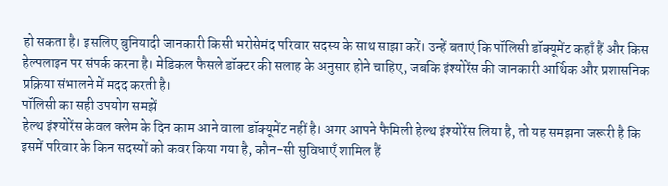हो सकता है। इसलिए बुनियादी जानकारी किसी भरोसेमंद परिवार सदस्य के साथ साझा करें। उन्हें बताएं कि पॉलिसी डॉक्यूमेंट कहाँ हैं और किस हेल्पलाइन पर संपर्क करना है। मेडिकल फैसले डॉक्टर की सलाह के अनुसार होने चाहिए, जबकि इंश्योरेंस की जानकारी आर्थिक और प्रशासनिक प्रक्रिया संभालने में मदद करती है।
पॉलिसी का सही उपयोग समझें
हेल्थ इंश्योरेंस केवल क्लेम के दिन काम आने वाला डॉक्यूमेंट नहीं है। अगर आपने फैमिली हेल्थ इंश्योरेंस लिया है, तो यह समझना जरूरी है कि इसमें परिवार के किन सदस्यों को कवर किया गया है, कौन-सी सुविधाएँ शामिल हैं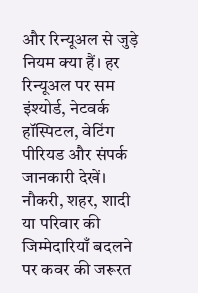और रिन्यूअल से जुड़े नियम क्या हैं। हर रिन्यूअल पर सम इंश्योर्ड, नेटवर्क हॉस्पिटल, वेटिंग पीरियड और संपर्क जानकारी देखें। नौकरी, शहर, शादी या परिवार की जिम्मेदारियाँ बदलने पर कवर की जरूरत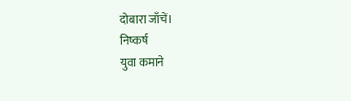दोबारा जाँचें।
निष्कर्ष
युवा कमाने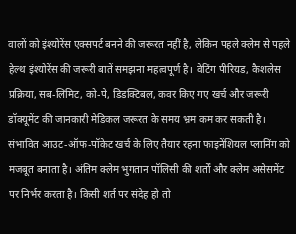वालों को इंश्योरेंस एक्सपर्ट बनने की जरूरत नहीं है, लेकिन पहले क्लेम से पहले हेल्थ इंश्योरेंस की जरूरी बातें समझना महत्वपूर्ण है। वेटिंग पीरियड, कैशलेस प्रक्रिया, सब-लिमिट, को-पे, डिडक्टिबल, कवर किए गए खर्च और जरूरी डॉक्यूमेंट की जानकारी मेडिकल जरूरत के समय भ्रम कम कर सकती है। संभावित आउट-ऑफ-पॉकेट खर्च के लिए तैयार रहना फाइनेंशियल प्लानिंग को मजबूत बनाता है। अंतिम क्लेम भुगतान पॉलिसी की शर्तों और क्लेम असेसमेंट पर निर्भर करता है। किसी शर्त पर संदेह हो तो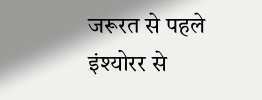जरूरत से पहले इंश्योरर से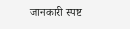जानकारी स्पष्ट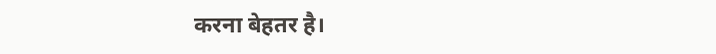करना बेहतर है।